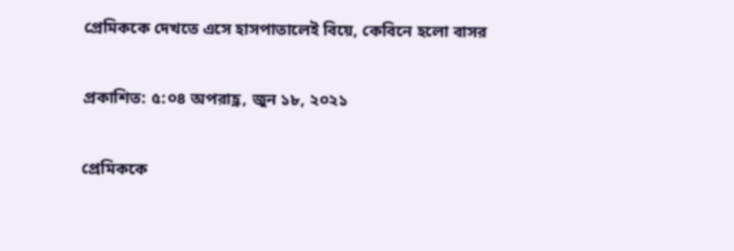প্রেমিককে দেখতে এসে হাসপাতালেই বিয়ে, কেবিনে হলো বাসর

প্রকাশিত: ৫:০৪ অপরাহ্ণ, জুন ১৮, ২০২১

প্রেমিককে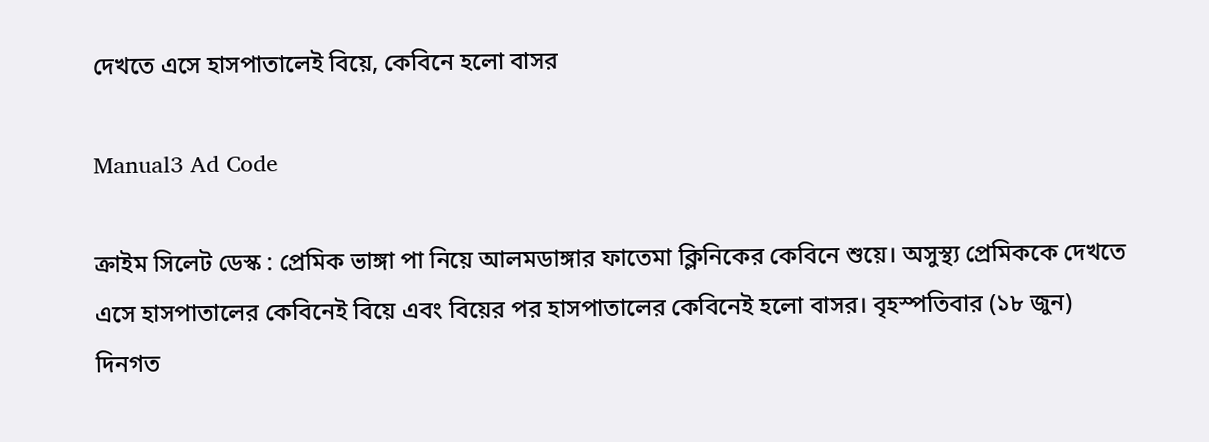দেখতে এসে হাসপাতালেই বিয়ে, কেবিনে হলো বাসর

Manual3 Ad Code

ক্রাইম সিলেট ডেস্ক : প্রেমিক ভাঙ্গা পা নিয়ে আলমডাঙ্গার ফাতেমা ক্লিনিকের কেবিনে শুয়ে। অসুস্থ্য প্রেমিককে দেখতে এসে হাসপাতালের কেবিনেই বিয়ে এবং বিয়ের পর হাসপাতালের কেবিনেই হলো বাসর। বৃহস্পতিবার (১৮ জুন) দিনগত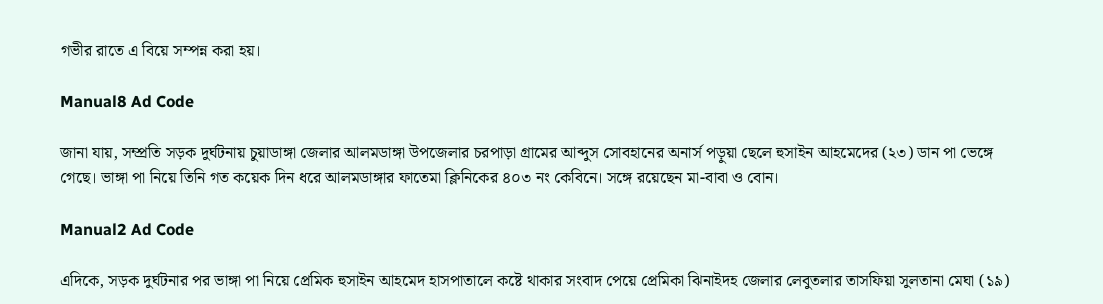গভীর রাতে এ বিয়ে সম্পন্ন করা হয়।

Manual8 Ad Code

জানা যায়, সম্প্রতি সড়ক দুর্ঘটনায় চুয়াডাঙ্গা জেলার আলমডাঙ্গা উপজেলার চরপাড়া গ্রামের আব্দুস সোবহানের অনার্স পড়ুয়া ছেলে হুসাইন আহমেদের (২৩) ডান পা ভেঙ্গে গেছে। ভাঙ্গা পা নিয়ে তিনি গত কয়েক দিন ধরে আলমডাঙ্গার ফাতেমা ক্লিনিকের ৪০৩ নং কেবিনে। সঙ্গে রয়েছেন মা-বাবা ও বোন।

Manual2 Ad Code

এদিকে, সড়ক দুর্ঘটনার পর ভাঙ্গা পা নিয়ে প্রেমিক হুসাইন আহমেদ হাসপাতালে কষ্টে থাকার সংবাদ পেয়ে প্রেমিকা ঝিনাইদহ জেলার লেবুতলার তাসফিয়া সুলতানা মেঘা (১৯)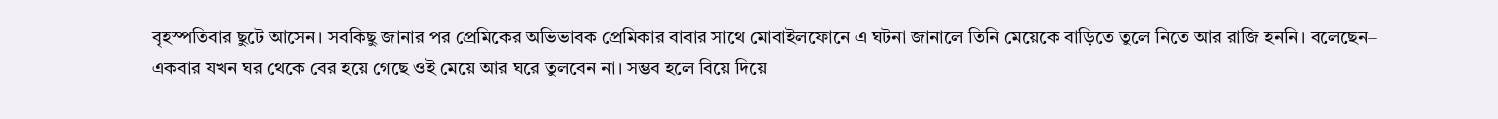বৃহস্পতিবার ছুটে আসেন। সবকিছু জানার পর প্রেমিকের অভিভাবক প্রেমিকার বাবার সাথে মোবাইলফোনে এ ঘটনা জানালে তিনি মেয়েকে বাড়িতে তুলে নিতে আর রাজি হননি। বলেছেন– একবার যখন ঘর থেকে বের হয়ে গেছে ওই মেয়ে আর ঘরে তুলবেন না। সম্ভব হলে বিয়ে দিয়ে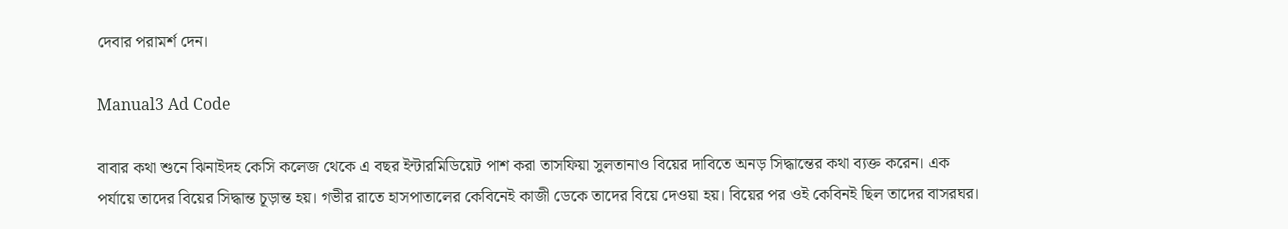দেবার পরামর্শ দেন।

Manual3 Ad Code

বাবার কথা শুনে ঝিনাইদহ কেসি কলেজ থেকে এ বছর ইন্টারমিডিয়েট পাশ করা তাসফিয়া সুলতানাও বিয়ের দাবিতে অনড় সিদ্ধান্তের কথা ব্যক্ত করেন। এক পর্যায়ে তাদের বিয়ের সিদ্ধান্ত চূড়ান্ত হয়। গভীর রাতে হাসপাতালের কেবিনেই কাজী ডেকে তাদের বিয়ে দেওয়া হয়। বিয়ের পর ওই কেবিনই ছিল তাদের বাসরঘর।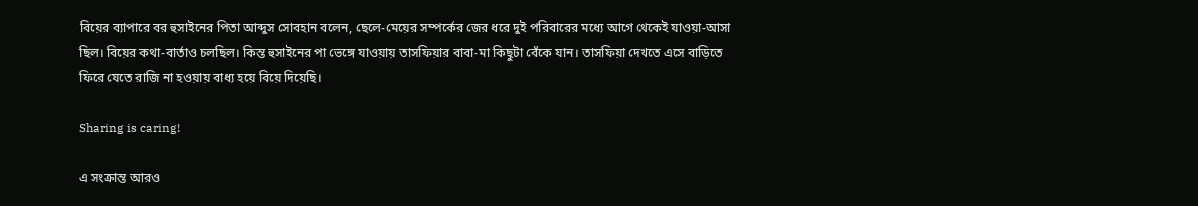বিয়ের ব্যাপারে বর হুসাইনের পিতা আব্দুস সোবহান বলেন, ছেলে-মেয়ের সম্পর্কের জের ধরে দুই পরিবারের মধ্যে আগে থেকেই যাওয়া-আসা ছিল। বিয়ের কথা-বার্তাও চলছিল। কিন্ত হুসাইনের পা ভেঙ্গে যাওয়ায় তাসফিয়ার বাবা-মা কিছুটা বেঁকে যান। তাসফিয়া দেখতে এসে বাড়িতে ফিরে যেতে রাজি না হওয়ায় বাধ্য হয়ে বিয়ে দিয়েছি।

Sharing is caring!

এ সংক্রান্ত আরও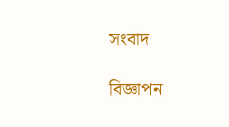সংবাদ

বিজ্ঞাপন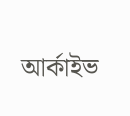আর্কাইভ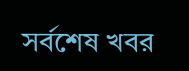সর্বশেষ খবর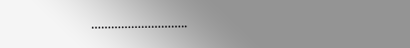………………………..